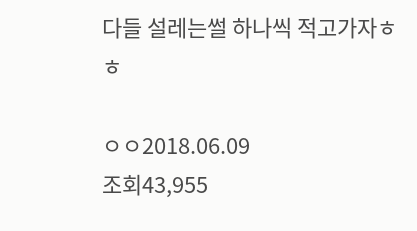다들 설레는썰 하나씩 적고가자ㅎㅎ

ㅇㅇ2018.06.09
조회43,955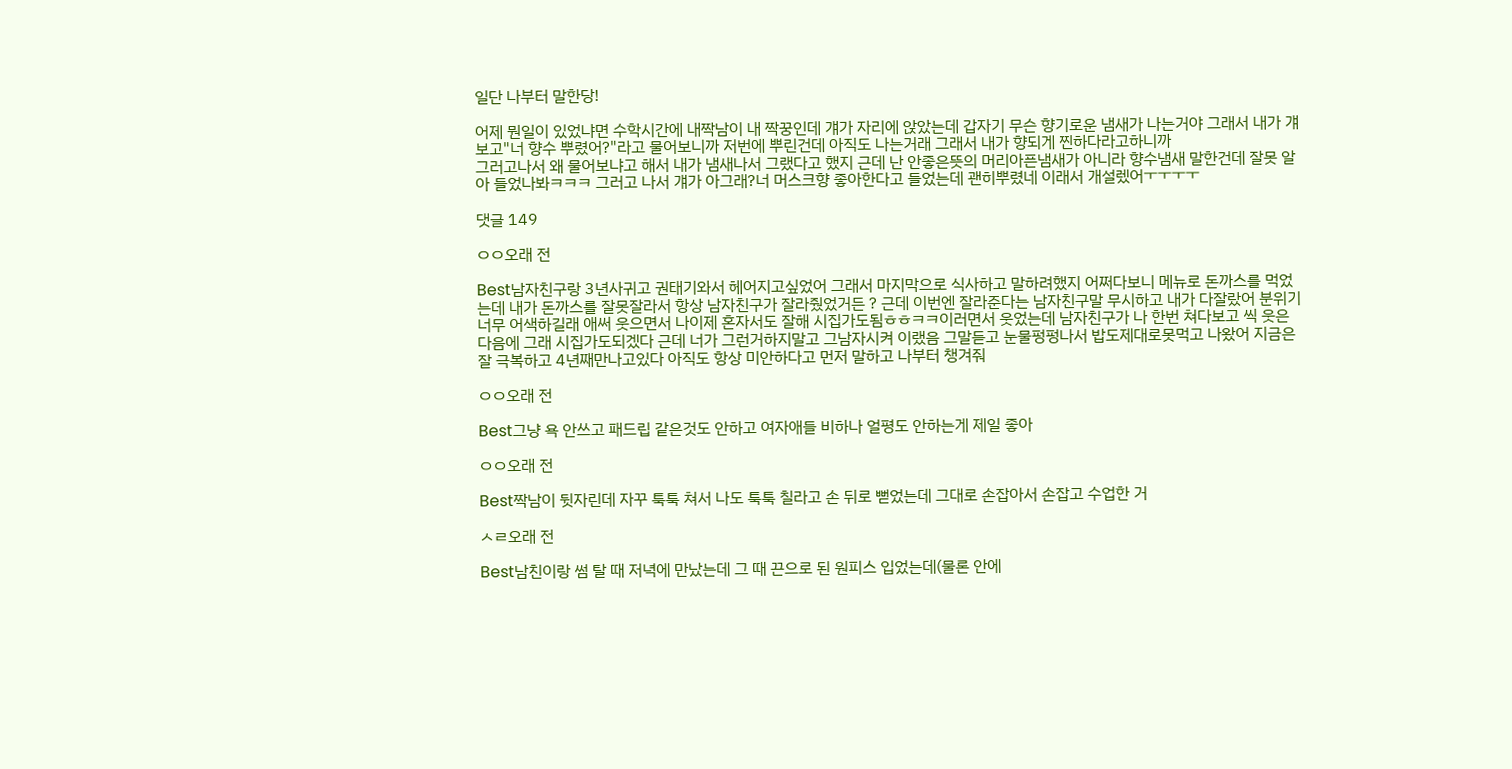일단 나부터 말한당!

어제 뭔일이 있었냐면 수학시간에 내짝남이 내 짝꿍인데 걔가 자리에 앉았는데 갑자기 무슨 향기로운 냄새가 나는거야 그래서 내가 걔보고"너 향수 뿌렸어?"라고 물어보니까 저번에 뿌린건데 아직도 나는거래 그래서 내가 향되게 찐하다라고하니까
그러고나서 왜 물어보냐고 해서 내가 냄새나서 그랬다고 했지 근데 난 안좋은뜻의 머리아픈냄새가 아니라 향수냄새 말한건데 잘못 알아 들었나봐ㅋㅋㅋ 그러고 나서 걔가 아그래?너 머스크향 좋아한다고 들었는데 괜히뿌렸네 이래서 개설렜어ㅜㅜㅜㅜ

댓글 149

ㅇㅇ오래 전

Best남자친구랑 3년사귀고 권태기와서 헤어지고싶었어 그래서 마지막으로 식사하고 말하려했지 어쩌다보니 메뉴로 돈까스를 먹었는데 내가 돈까스를 잘못잘라서 항상 남자친구가 잘라줬었거든 ? 근데 이번엔 잘라준다는 남자친구말 무시하고 내가 다잘랐어 분위기 너무 어색하길래 애써 웃으면서 나이제 혼자서도 잘해 시집가도됨ㅎㅎㅋㅋ이러면서 웃었는데 남자친구가 나 한번 쳐다보고 씩 웃은다음에 그래 시집가도되겠다 근데 너가 그런거하지말고 그남자시켜 이랬음 그말듣고 눈물펑펑나서 밥도제대로못먹고 나왔어 지금은 잘 극복하고 4년째만나고있다 아직도 항상 미안하다고 먼저 말하고 나부터 챙겨줘

ㅇㅇ오래 전

Best그냥 욕 안쓰고 패드립 같은것도 안하고 여자애들 비하나 얼평도 안하는게 제일 좋아

ㅇㅇ오래 전

Best짝남이 뒷자린데 자꾸 툭툭 쳐서 나도 툭툭 칠라고 손 뒤로 뻗었는데 그대로 손잡아서 손잡고 수업한 거

ㅅㄹ오래 전

Best남친이랑 썸 탈 때 저녁에 만났는데 그 때 끈으로 된 원피스 입었는데(물론 안에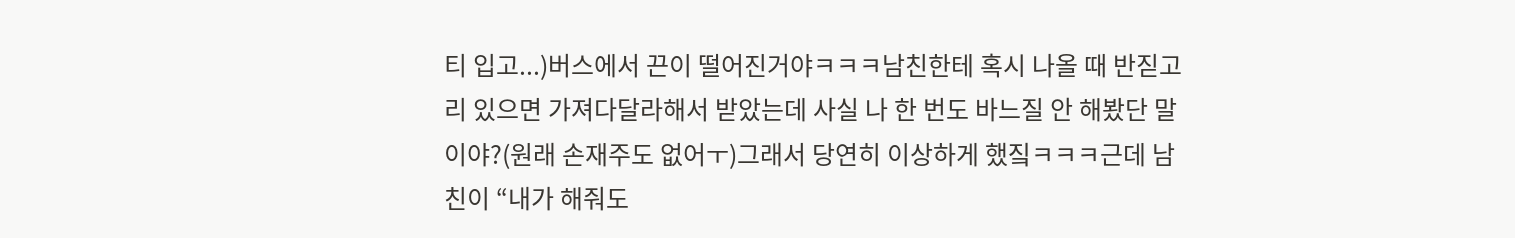티 입고...)버스에서 끈이 떨어진거야ㅋㅋㅋ남친한테 혹시 나올 때 반짇고리 있으면 가져다달라해서 받았는데 사실 나 한 번도 바느질 안 해봤단 말이야?(원래 손재주도 없어ㅜ)그래서 당연히 이상하게 했짘ㅋㅋㅋ근데 남친이 “내가 해줘도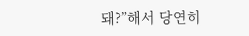돼?”해서 당연히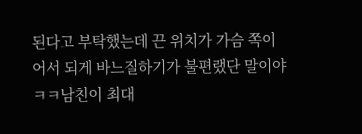된다고 부탁했는데 끈 위치가 가슴 쪽이어서 되게 바느질하기가 불편랬단 말이야ㅋㅋ남친이 최대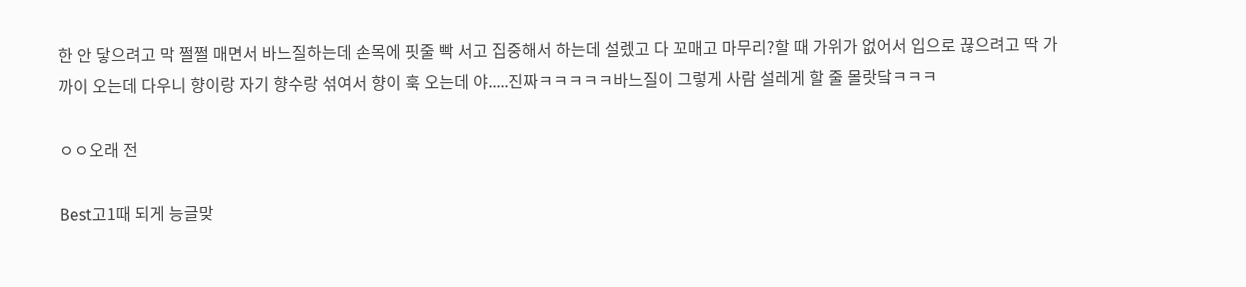한 안 닿으려고 막 쩔쩔 매면서 바느질하는데 손목에 핏줄 빡 서고 집중해서 하는데 설렜고 다 꼬매고 마무리?할 때 가위가 없어서 입으로 끊으려고 딱 가까이 오는데 다우니 향이랑 자기 향수랑 섞여서 향이 훅 오는데 야.....진짜ㅋㅋㅋㅋㅋ바느질이 그렇게 사람 설레게 할 줄 몰랏닼ㅋㅋㅋ

ㅇㅇ오래 전

Best고1때 되게 능글맞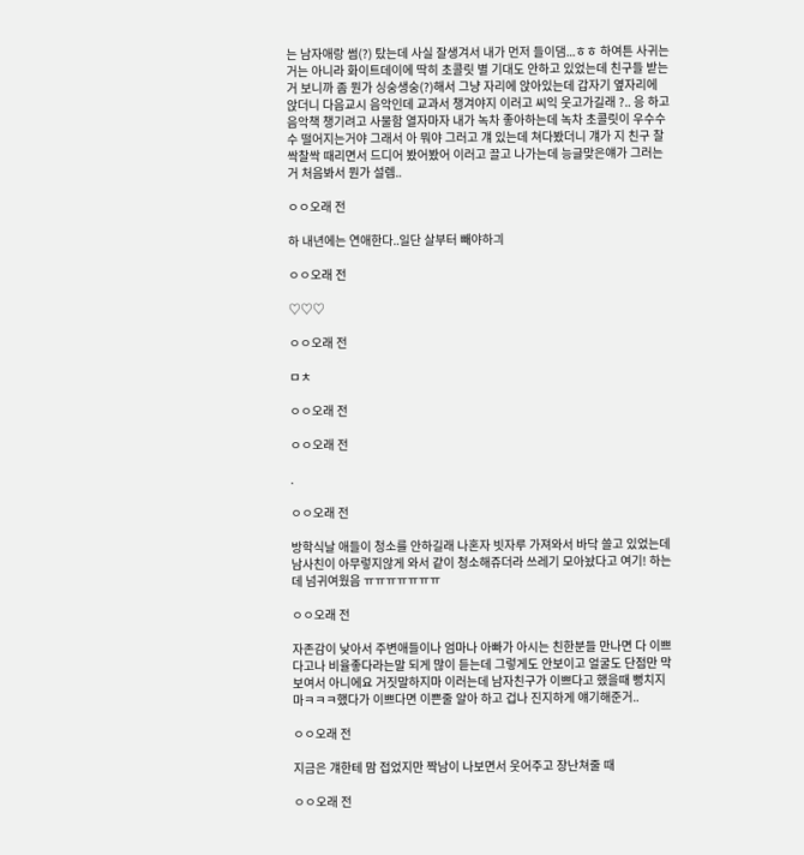는 남자애랑 썸(?) 탔는데 사실 잘생겨서 내가 먼저 들이댐...ㅎㅎ 하여튼 사귀는거는 아니라 화이트데이에 딱히 초콜릿 별 기대도 안하고 있었는데 친구들 받는 거 보니까 좀 뭔가 싱숭생숭(?)해서 그냥 자리에 앉아있는데 갑자기 옆자리에 앉더니 다음교시 음악인데 교과서 챙겨야지 이러고 씨익 웃고가길래 ?.. 응 하고 음악책 챙기려고 사물함 열자마자 내가 녹차 좋아하는데 녹차 초콜릿이 우수수수 떨어지는거야 그래서 아 뭐야 그러고 걔 있는데 쳐다봤더니 걔가 지 친구 찰싹찰싹 때리면서 드디어 봤어봤어 이러고 끌고 나가는데 능글맞은얘가 그러는 거 처음봐서 뭔가 설렘..

ㅇㅇ오래 전

하 내년에는 연애한다..일단 살부터 빼야하긔

ㅇㅇ오래 전

♡♡♡

ㅇㅇ오래 전

ㅁㅊ

ㅇㅇ오래 전

ㅇㅇ오래 전

.

ㅇㅇ오래 전

방학식날 애들이 청소를 안하길래 나혼자 빗자루 가져와서 바닥 쓸고 있었는데 남사친이 아무렇지않게 와서 같이 청소해쥬더라 쓰레기 모아놨다고 여기! 하는데 넘귀여웠음 ㅠㅠㅠㅠㅠㅠㅠ

ㅇㅇ오래 전

자존감이 낮아서 주변애들이나 엄마나 아빠가 아시는 친한분들 만나면 다 이쁘다고나 비율좋다라는말 되게 많이 듣는데 그렇게도 안보이고 얼굴도 단점만 막 보여서 아니에요 거짓말하지마 이러는데 남자친구가 이쁘다고 했을때 뻥치지마ㅋㅋㅋ했다가 이쁘다면 이쁜줄 알아 하고 겁나 진지하게 얘기해준거..

ㅇㅇ오래 전

지금은 걔한테 맘 접었지만 짝남이 나보면서 웃어주고 장난쳐줄 때

ㅇㅇ오래 전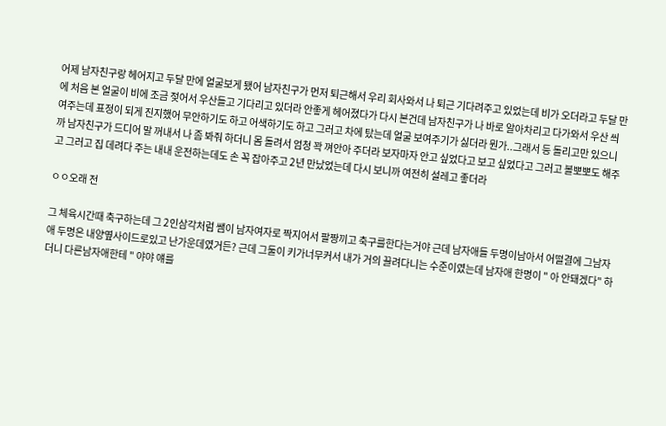어제 남자친구랑 헤어지고 두달 만에 얼굴보게 됐어 남자친구가 먼저 퇴근해서 우리 회사와서 나 퇴근 기다려주고 있었는데 비가 오더라고 두달 만에 처음 본 얼굴이 비에 조금 젖어서 우산들고 기다리고 있더라 안좋게 헤어졌다가 다시 본건데 남자친구가 나 바로 알아차리고 다가와서 우산 씌여주는데 표정이 되게 진지했어 무안하기도 하고 어색하기도 하고 그러고 차에 탔는데 얼굴 보여주기가 싫더라 뭔가..그래서 등 돌리고만 있으니까 남자친구가 드디어 말 꺼내서 나 좀 봐줘 하더니 몸 돌려서 엄청 꽉 껴안아 주더라 보자마자 안고 싶었다고 보고 싶었다고 그러고 볼뽀뽀도 해주고 그러고 집 데려다 주는 내내 운전하는데도 손 꼭 잡아주고 2년 만났었는데 다시 보니까 여전히 설레고 좋더라

ㅇㅇ오래 전

그 체육시간때 축구하는데 그 2인삼각처럼 쌤이 남자여자로 짝지어서 팔짱끼고 축구를한다는거야 근데 남자애들 두명이남아서 어떨결에 그남자애 두명은 내양옆사이드로있고 난가운데였거든? 근데 그둘이 키가너무커서 내가 거의 끌려다니는 수준이였는데 남자애 한명이 " 아 안돼겠다" 하더니 다른남자애한테 " 야야 얘를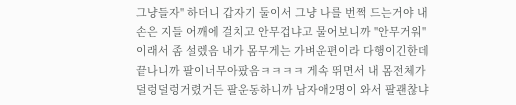그냥들자" 하더니 갑자기 둘이서 그냥 나를 번쩍 드는거야 내손은 지들 어깨에 걸치고 안무겁냐고 물어보니까 "안무거워" 이래서 좀 설렜음 내가 몸무게는 가벼운편이라 다행이긴한데 끝나니까 팔이너무아팠음ㅋㅋㅋㅋ 게속 뛰면서 내 몸전체가 덜렁덜렁거렸거든 팔운동하니까 남자애2명이 와서 팔괜찮냐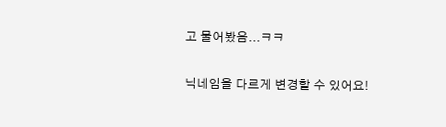고 물어봤음...ㅋㅋ

닉네임을 다르게 변경할 수 있어요!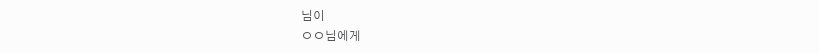님이
ㅇㅇ님에게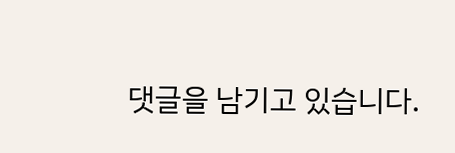댓글을 남기고 있습니다.